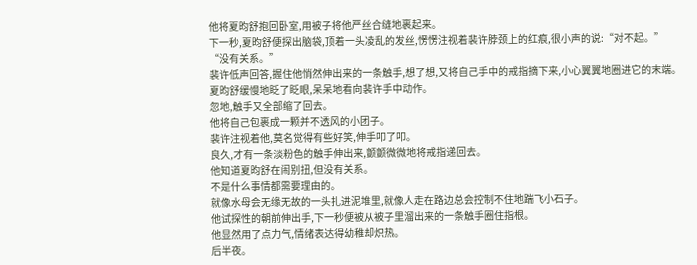他将夏昀舒抱回卧室,用被子将他严丝合缝地裹起来。
下一秒,夏昀舒便探出脑袋,顶着一头凌乱的发丝,愣愣注视着裴许脖颈上的红痕,很小声的说:“对不起。”
“没有关系。”
裴许低声回答,握住他悄然伸出来的一条触手,想了想,又将自己手中的戒指摘下来,小心翼翼地圈进它的末端。
夏昀舒缓慢地眨了眨眼,呆呆地看向裴许手中动作。
忽地,触手又全部缩了回去。
他将自己包裹成一颗并不透风的小团子。
裴许注视着他,莫名觉得有些好笑,伸手叩了叩。
良久,才有一条淡粉色的触手伸出来,颤颤微微地将戒指递回去。
他知道夏昀舒在闹别扭,但没有关系。
不是什么事情都需要理由的。
就像水母会无缘无故的一头扎进泥堆里,就像人走在路边总会控制不住地踹飞小石子。
他试探性的朝前伸出手,下一秒便被从被子里溜出来的一条触手圈住指根。
他显然用了点力气,情绪表达得幼稚却炽热。
后半夜。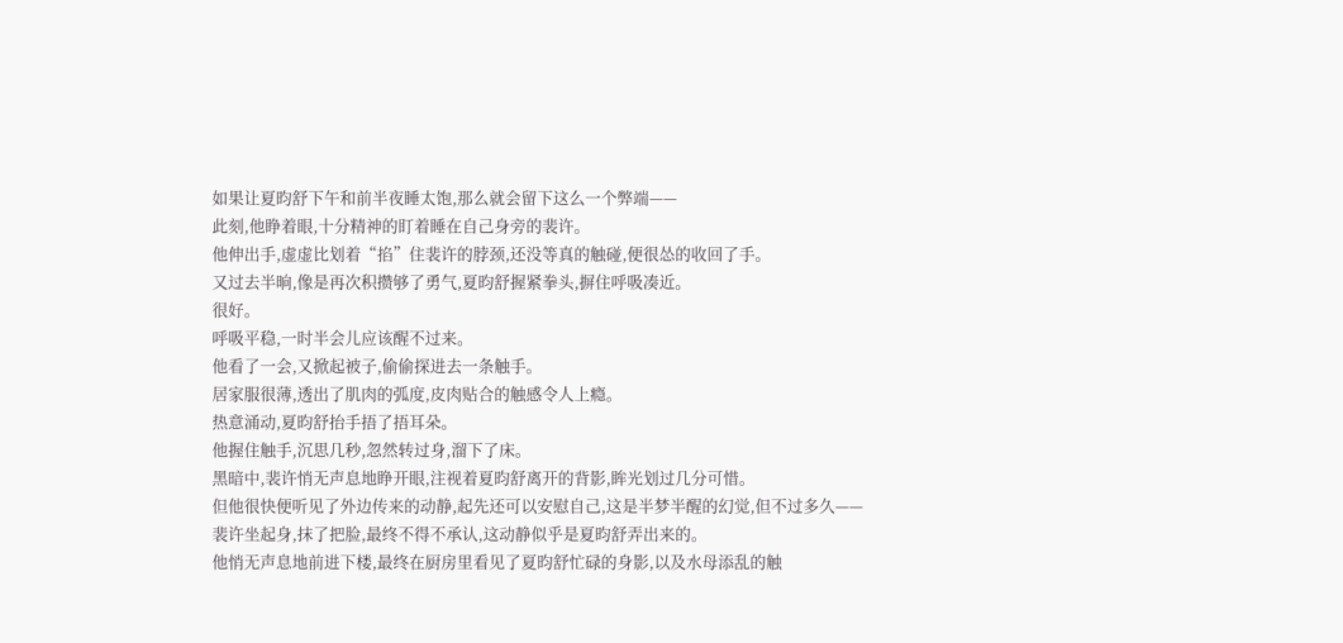如果让夏昀舒下午和前半夜睡太饱,那么就会留下这么一个弊端——
此刻,他睁着眼,十分精神的盯着睡在自己身旁的裴许。
他伸出手,虚虚比划着“掐”住裴许的脖颈,还没等真的触碰,便很怂的收回了手。
又过去半晌,像是再次积攒够了勇气,夏昀舒握紧拳头,摒住呼吸凑近。
很好。
呼吸平稳,一时半会儿应该醒不过来。
他看了一会,又掀起被子,偷偷探进去一条触手。
居家服很薄,透出了肌肉的弧度,皮肉贴合的触感令人上瘾。
热意涌动,夏昀舒抬手捂了捂耳朵。
他握住触手,沉思几秒,忽然转过身,溜下了床。
黑暗中,裴许悄无声息地睁开眼,注视着夏昀舒离开的背影,眸光划过几分可惜。
但他很快便听见了外边传来的动静,起先还可以安慰自己,这是半梦半醒的幻觉,但不过多久——
裴许坐起身,抹了把脸,最终不得不承认,这动静似乎是夏昀舒弄出来的。
他悄无声息地前进下楼,最终在厨房里看见了夏昀舒忙碌的身影,以及水母添乱的触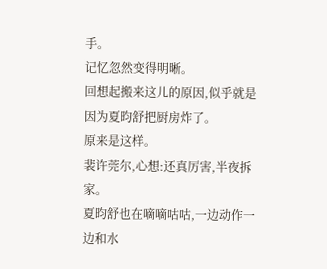手。
记忆忽然变得明晰。
回想起搬来这儿的原因,似乎就是因为夏昀舒把厨房炸了。
原来是这样。
裴许莞尔,心想:还真厉害,半夜拆家。
夏昀舒也在嘀嘀咕咕,一边动作一边和水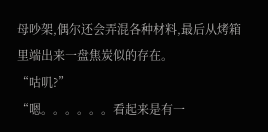母吵架,偶尔还会弄混各种材料,最后从烤箱里端出来一盘焦炭似的存在。
“咕叽?”
“嗯。。。。。。看起来是有一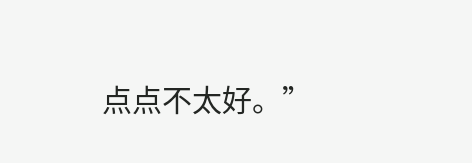点点不太好。”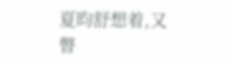夏昀舒想着,又瞥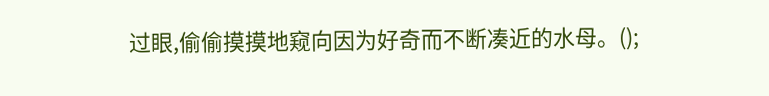过眼,偷偷摸摸地窥向因为好奇而不断凑近的水母。();